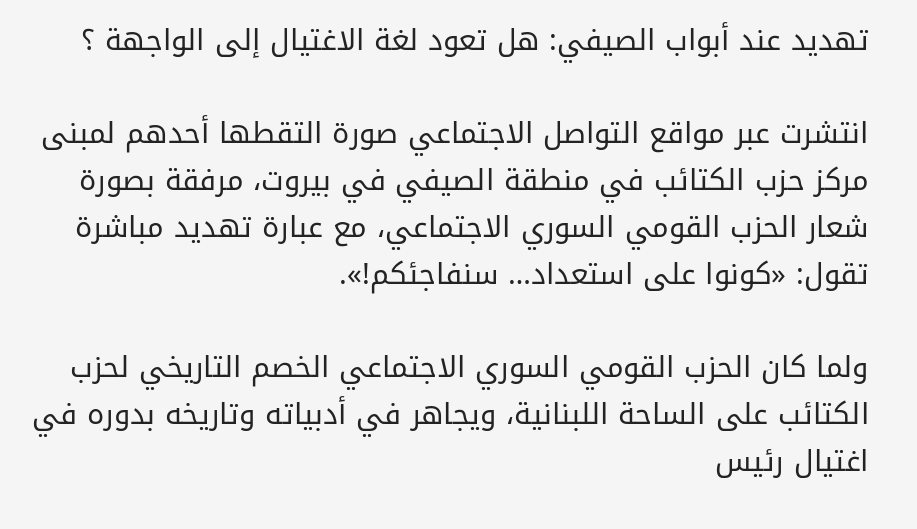تهديد عند أبواب الصيفي: هل تعود لغة الاغتيال إلى الواجهة ؟

انتشرت عبر مواقع التواصل الاجتماعي صورة التقطها أحدهم لمبنى مركز حزب الكتائب في منطقة الصيفي في بيروت، مرفقة بصورة شعار الحزب القومي السوري الاجتماعي، مع عبارة تهديد مباشرة تقول: «كونوا على استعداد… سنفاجئكم!».

ولما كان الحزب القومي السوري الاجتماعي الخصم التاريخي لحزب الكتائب على الساحة اللبنانية، ويجاهر في أدبياته وتاريخه بدوره في اغتيال رئيس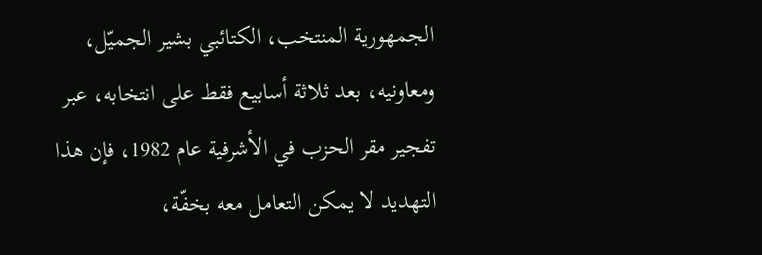الجمهورية المنتخب، الكتائبي بشير الجميّل، ومعاونيه، بعد ثلاثة أسابيع فقط على انتخابه، عبر تفجير مقر الحزب في الأشرفية عام 1982، فإن هذا التهديد لا يمكن التعامل معه بخفّة،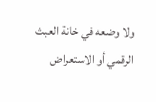ولا وضعه في خانة العبث الرقمي أو الاستعراض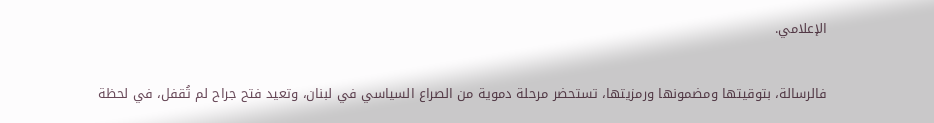الإعلامي.

فالرسالة، بتوقيتها ومضمونها ورمزيتها، تستحضر مرحلة دموية من الصراع السياسي في لبنان، وتعيد فتح جراح لم تُقفل، في لحظة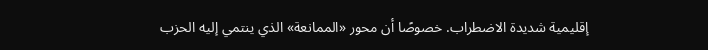إقليمية شديدة الاضطراب. خصوصًا أن محور «الممانعة» الذي ينتمي إليه الحزب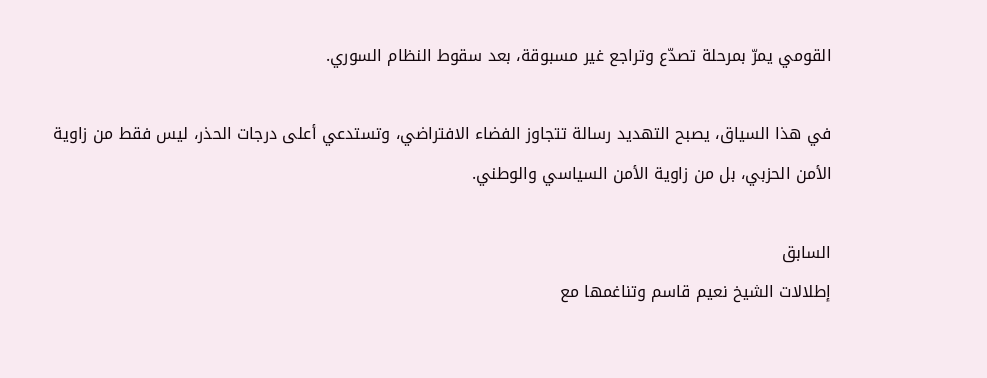القومي يمرّ بمرحلة تصدّع وتراجع غير مسبوقة، بعد سقوط النظام السوري.

في هذا السياق، يصبح التهديد رسالة تتجاوز الفضاء الافتراضي، وتستدعي أعلى درجات الحذر، ليس فقط من زاوية الأمن الحزبي، بل من زاوية الأمن السياسي والوطني.

السابق
إطلالات الشيخ نعيم قاسم وتناغمها مع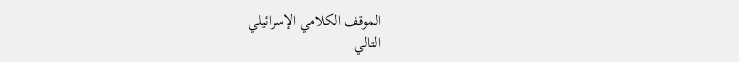الموقف الكلامي الإسرائيلي
التالي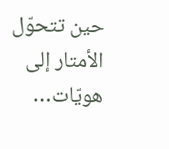حين تتحوّل الأمتار إلى هويّات…